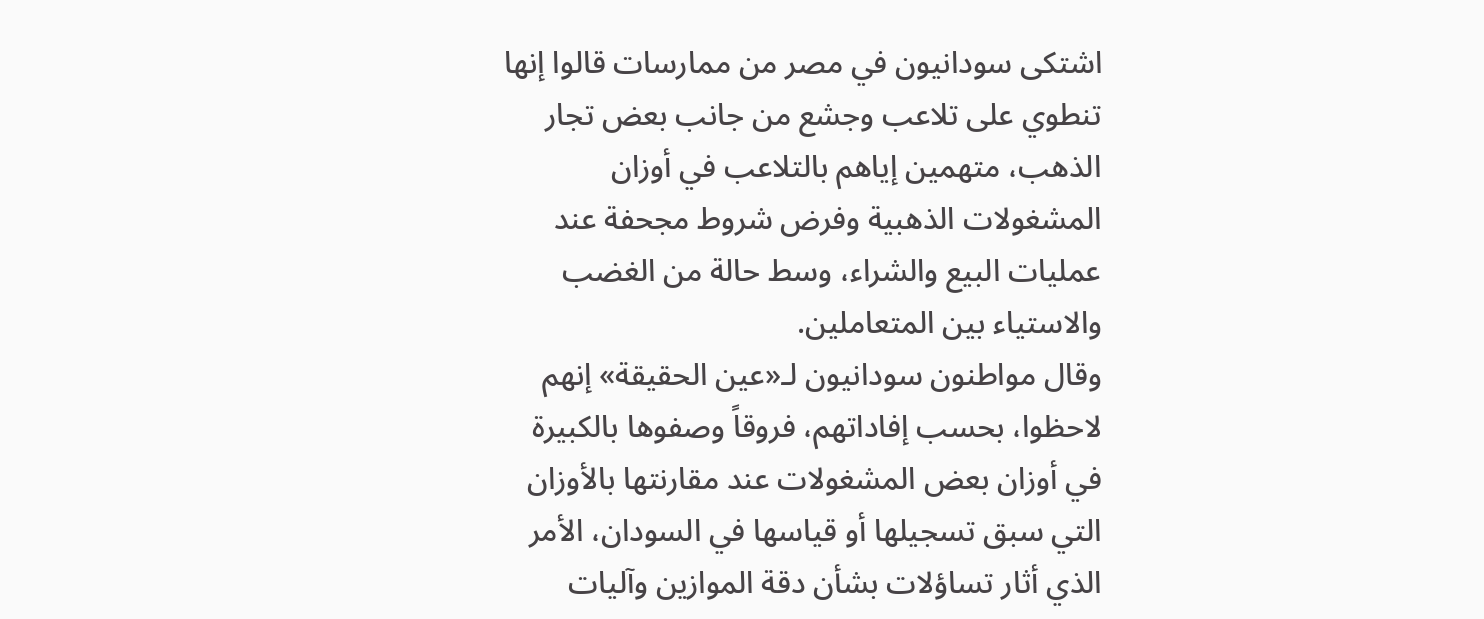اشتكى سودانيون في مصر من ممارسات قالوا إنها تنطوي على تلاعب وجشع من جانب بعض تجار الذهب، متهمين إياهم بالتلاعب في أوزان المشغولات الذهبية وفرض شروط مجحفة عند عمليات البيع والشراء، وسط حالة من الغضب والاستياء بين المتعاملين.
وقال مواطنون سودانيون لـ«عين الحقيقة» إنهم لاحظوا، بحسب إفاداتهم، فروقاً وصفوها بالكبيرة في أوزان بعض المشغولات عند مقارنتها بالأوزان التي سبق تسجيلها أو قياسها في السودان، الأمر الذي أثار تساؤلات بشأن دقة الموازين وآليات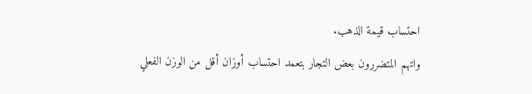احتساب قيمة الذهب.
واتهم المتضررون بعض التجار بتعمد احتساب أوزان أقل من الوزن الفعلي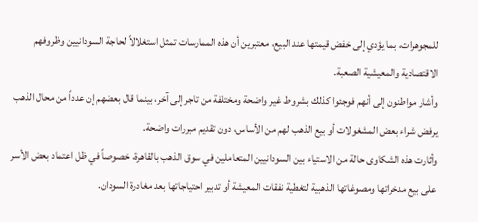للمجوهرات، بما يؤدي إلى خفض قيمتها عند البيع، معتبرين أن هذه الممارسات تمثل استغلالاً لحاجة السودانيين وظروفهم الاقتصادية والمعيشية الصعبة.
وأشار مواطنون إلى أنهم فوجئوا كذلك بشروط غير واضحة ومختلفة من تاجر إلى آخر، بينما قال بعضهم إن عدداً من محال الذهب يرفض شراء بعض المشغولات أو بيع الذهب لهم من الأساس، دون تقديم مبررات واضحة.
وأثارت هذه الشكاوى حالة من الاستياء بين السودانيين المتعاملين في سوق الذهب بالقاهرة، خصوصاً في ظل اعتماد بعض الأسر على بيع مدخراتها ومصوغاتها الذهبية لتغطية نفقات المعيشة أو تدبير احتياجاتها بعد مغادرة السودان.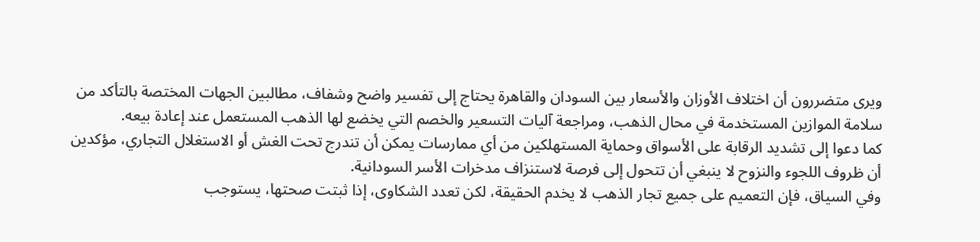ويرى متضررون أن اختلاف الأوزان والأسعار بين السودان والقاهرة يحتاج إلى تفسير واضح وشفاف، مطالبين الجهات المختصة بالتأكد من سلامة الموازين المستخدمة في محال الذهب، ومراجعة آليات التسعير والخصم التي يخضع لها الذهب المستعمل عند إعادة بيعه.
كما دعوا إلى تشديد الرقابة على الأسواق وحماية المستهلكين من أي ممارسات يمكن أن تندرج تحت الغش أو الاستغلال التجاري، مؤكدين أن ظروف اللجوء والنزوح لا ينبغي أن تتحول إلى فرصة لاستنزاف مدخرات الأسر السودانية.
وفي السياق، فإن التعميم على جميع تجار الذهب لا يخدم الحقيقة، لكن تعدد الشكاوى، إذا ثبتت صحتها، يستوجب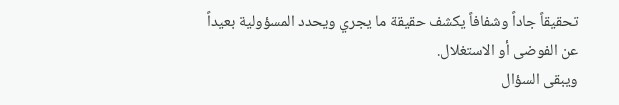تحقيقاً جاداً وشفافاً يكشف حقيقة ما يجري ويحدد المسؤولية بعيداً عن الفوضى أو الاستغلال.
ويبقى السؤال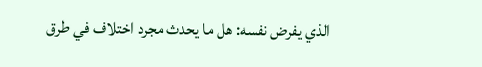الذي يفرض نفسه: هل ما يحدث مجرد اختلاف في طرق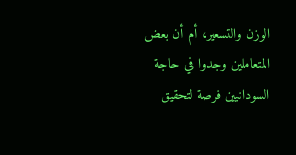الوزن والتسعير، أم أن بعض المتعاملين وجدوا في حاجة السودانيين فرصة لتحقيق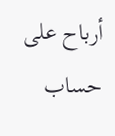أرباح على حساب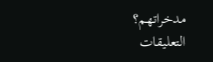مدخراتهم؟
التعليقات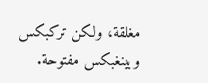مغلقة، ولكن تركبكس وبينغبكس مفتوحة.